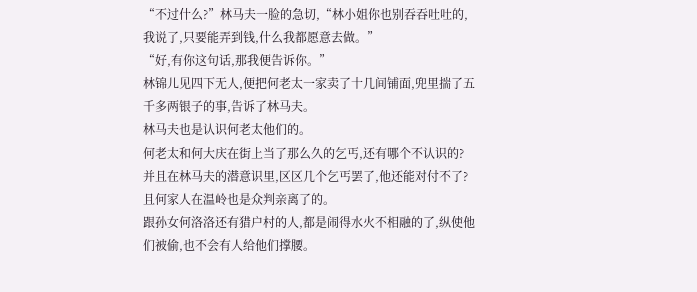“不过什么?”林马夫一脸的急切,“林小姐你也别吞吞吐吐的,我说了,只要能弄到钱,什么我都愿意去做。”
“好,有你这句话,那我便告诉你。”
林锦儿见四下无人,便把何老太一家卖了十几间铺面,兜里揣了五千多两银子的事,告诉了林马夫。
林马夫也是认识何老太他们的。
何老太和何大庆在街上当了那么久的乞丐,还有哪个不认识的?
并且在林马夫的潜意识里,区区几个乞丐罢了,他还能对付不了?
且何家人在温岭也是众判亲离了的。
跟孙女何洛洛还有猎户村的人,都是闹得水火不相融的了,纵使他们被偷,也不会有人给他们撑腰。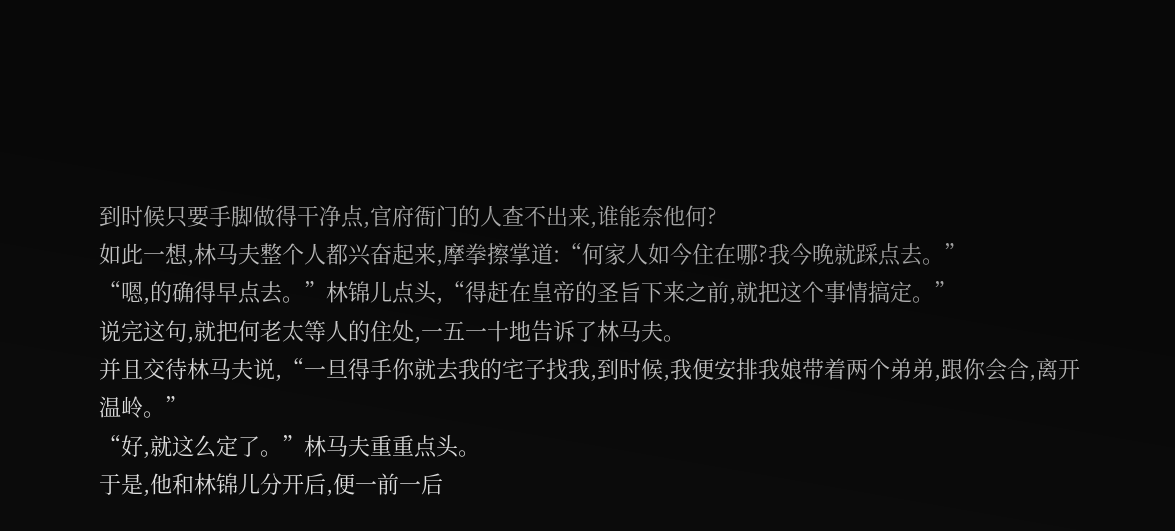到时候只要手脚做得干净点,官府衙门的人查不出来,谁能奈他何?
如此一想,林马夫整个人都兴奋起来,摩拳擦掌道:“何家人如今住在哪?我今晚就踩点去。”
“嗯,的确得早点去。”林锦儿点头,“得赶在皇帝的圣旨下来之前,就把这个事情搞定。”
说完这句,就把何老太等人的住处,一五一十地告诉了林马夫。
并且交待林马夫说,“一旦得手你就去我的宅子找我,到时候,我便安排我娘带着两个弟弟,跟你会合,离开温岭。”
“好,就这么定了。”林马夫重重点头。
于是,他和林锦儿分开后,便一前一后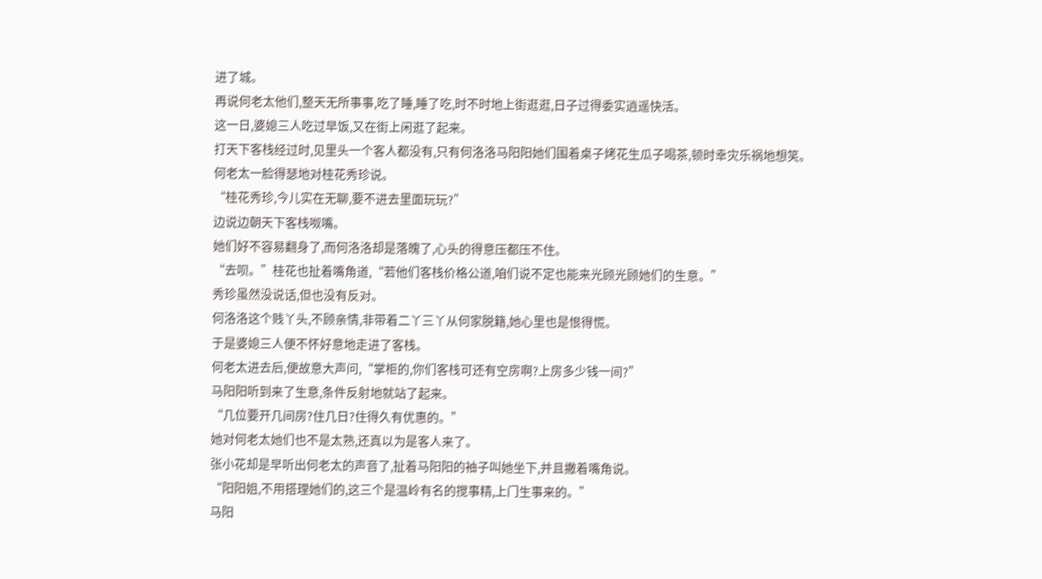进了城。
再说何老太他们,整天无所事事,吃了睡,睡了吃,时不时地上街逛逛,日子过得委实逍遥快活。
这一日,婆媳三人吃过早饭,又在街上闲逛了起来。
打天下客栈经过时,见里头一个客人都没有,只有何洛洛马阳阳她们围着桌子烤花生瓜子喝茶,顿时幸灾乐祸地想笑。
何老太一脸得瑟地对桂花秀珍说。
“桂花秀珍,今儿实在无聊,要不进去里面玩玩?”
边说边朝天下客栈呶嘴。
她们好不容易翻身了,而何洛洛却是落魄了,心头的得意压都压不住。
“去呗。”桂花也扯着嘴角道,“若他们客栈价格公道,咱们说不定也能来光顾光顾她们的生意。”
秀珍虽然没说话,但也没有反对。
何洛洛这个贱丫头,不顾亲情,非带着二丫三丫从何家脱籍,她心里也是恨得慌。
于是婆媳三人便不怀好意地走进了客栈。
何老太进去后,便故意大声问,“掌柜的,你们客栈可还有空房啊?上房多少钱一间?”
马阳阳听到来了生意,条件反射地就站了起来。
“几位要开几间房?住几日?住得久有优惠的。”
她对何老太她们也不是太熟,还真以为是客人来了。
张小花却是早听出何老太的声音了,扯着马阳阳的袖子叫她坐下,并且撇着嘴角说。
“阳阳姐,不用搭理她们的,这三个是温岭有名的搅事精,上门生事来的。”
马阳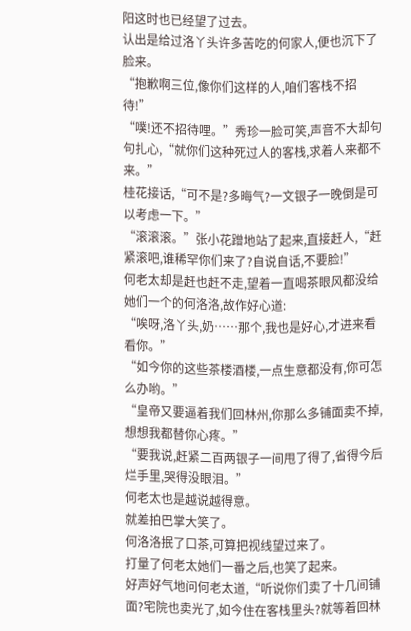阳这时也已经望了过去。
认出是给过洛丫头许多苦吃的何家人,便也沉下了脸来。
“抱歉啊三位,像你们这样的人,咱们客栈不招待!”
“噗!还不招待哩。”秀珍一脸可笑,声音不大却句句扎心,“就你们这种死过人的客栈,求着人来都不来。”
桂花接话,“可不是?多晦气?一文银子一晚倒是可以考虑一下。”
“滚滚滚。”张小花蹭地站了起来,直接赶人,“赶紧滚吧,谁稀罕你们来了?自说自话,不要脸!”
何老太却是赶也赶不走,望着一直喝茶眼风都没给她们一个的何洛洛,故作好心道:
“唉呀,洛丫头,奶……那个,我也是好心,才进来看看你。”
“如今你的这些茶楼酒楼,一点生意都没有,你可怎么办哟。”
“皇帝又要逼着我们回林州,你那么多铺面卖不掉,想想我都替你心疼。”
“要我说,赶紧二百两银子一间甩了得了,省得今后烂手里,哭得没眼泪。”
何老太也是越说越得意。
就差拍巴掌大笑了。
何洛洛抿了口茶,可算把视线望过来了。
打量了何老太她们一番之后,也笑了起来。
好声好气地问何老太道,“听说你们卖了十几间铺面?宅院也卖光了,如今住在客栈里头?就等着回林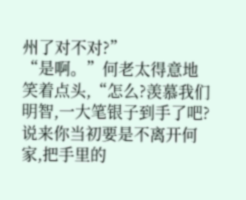州了对不对?”
“是啊。”何老太得意地笑着点头,“怎么?羡慕我们明智,一大笔银子到手了吧?说来你当初要是不离开何家,把手里的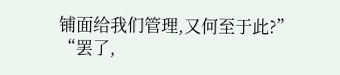铺面给我们管理,又何至于此?”
“罢了,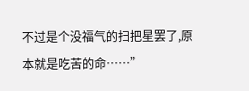不过是个没福气的扫把星罢了,原本就是吃苦的命……”